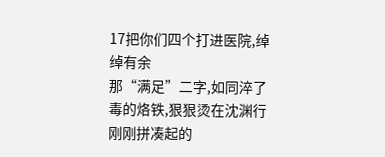17把你们四个打进医院,绰绰有余
那“满足”二字,如同淬了毒的烙铁,狠狠烫在沈渊行刚刚拼凑起的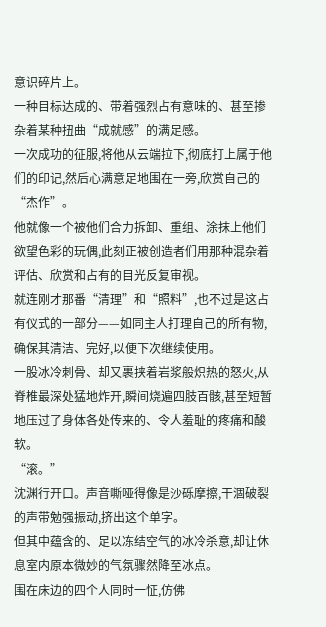意识碎片上。
一种目标达成的、带着强烈占有意味的、甚至掺杂着某种扭曲“成就感”的满足感。
一次成功的征服,将他从云端拉下,彻底打上属于他们的印记,然后心满意足地围在一旁,欣赏自己的“杰作”。
他就像一个被他们合力拆卸、重组、涂抹上他们欲望色彩的玩偶,此刻正被创造者们用那种混杂着评估、欣赏和占有的目光反复审视。
就连刚才那番“清理”和“照料”,也不过是这占有仪式的一部分——如同主人打理自己的所有物,确保其清洁、完好,以便下次继续使用。
一股冰冷刺骨、却又裹挟着岩浆般炽热的怒火,从脊椎最深处猛地炸开,瞬间烧遍四肢百骸,甚至短暂地压过了身体各处传来的、令人羞耻的疼痛和酸软。
“滚。”
沈渊行开口。声音嘶哑得像是沙砾摩擦,干涸破裂的声带勉强振动,挤出这个单字。
但其中蕴含的、足以冻结空气的冰冷杀意,却让休息室内原本微妙的气氛骤然降至冰点。
围在床边的四个人同时一怔,仿佛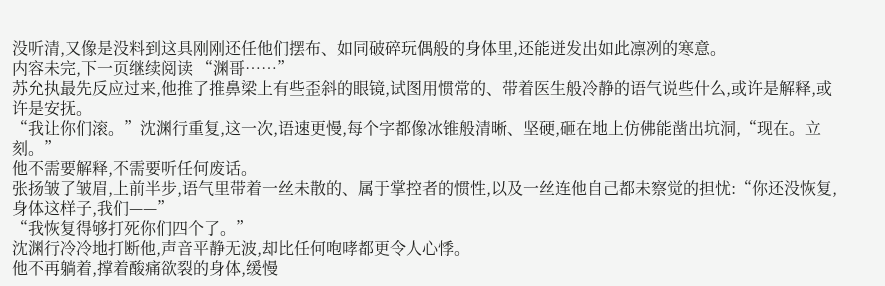没听清,又像是没料到这具刚刚还任他们摆布、如同破碎玩偶般的身体里,还能迸发出如此凛冽的寒意。
内容未完,下一页继续阅读 “渊哥……”
苏允执最先反应过来,他推了推鼻梁上有些歪斜的眼镜,试图用惯常的、带着医生般冷静的语气说些什么,或许是解释,或许是安抚。
“我让你们滚。”沈渊行重复,这一次,语速更慢,每个字都像冰锥般清晰、坚硬,砸在地上仿佛能凿出坑洞,“现在。立刻。”
他不需要解释,不需要听任何废话。
张扬皱了皱眉,上前半步,语气里带着一丝未散的、属于掌控者的惯性,以及一丝连他自己都未察觉的担忧:“你还没恢复,身体这样子,我们——”
“我恢复得够打死你们四个了。”
沈渊行冷冷地打断他,声音平静无波,却比任何咆哮都更令人心悸。
他不再躺着,撑着酸痛欲裂的身体,缓慢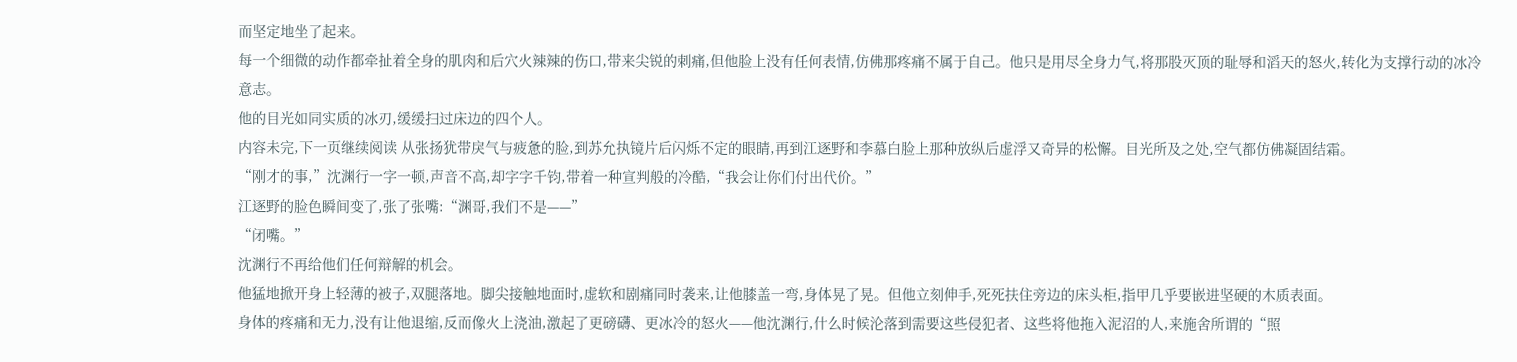而坚定地坐了起来。
每一个细微的动作都牵扯着全身的肌肉和后穴火辣辣的伤口,带来尖锐的刺痛,但他脸上没有任何表情,仿佛那疼痛不属于自己。他只是用尽全身力气,将那股灭顶的耻辱和滔天的怒火,转化为支撑行动的冰冷意志。
他的目光如同实质的冰刃,缓缓扫过床边的四个人。
内容未完,下一页继续阅读 从张扬犹带戾气与疲惫的脸,到苏允执镜片后闪烁不定的眼睛,再到江逐野和李慕白脸上那种放纵后虚浮又奇异的松懈。目光所及之处,空气都仿佛凝固结霜。
“刚才的事,”沈渊行一字一顿,声音不高,却字字千钧,带着一种宣判般的冷酷,“我会让你们付出代价。”
江逐野的脸色瞬间变了,张了张嘴:“渊哥,我们不是——”
“闭嘴。”
沈渊行不再给他们任何辩解的机会。
他猛地掀开身上轻薄的被子,双腿落地。脚尖接触地面时,虚软和剧痛同时袭来,让他膝盖一弯,身体晃了晃。但他立刻伸手,死死扶住旁边的床头柜,指甲几乎要嵌进坚硬的木质表面。
身体的疼痛和无力,没有让他退缩,反而像火上浇油,激起了更磅礴、更冰冷的怒火——他沈渊行,什么时候沦落到需要这些侵犯者、这些将他拖入泥沼的人,来施舍所谓的“照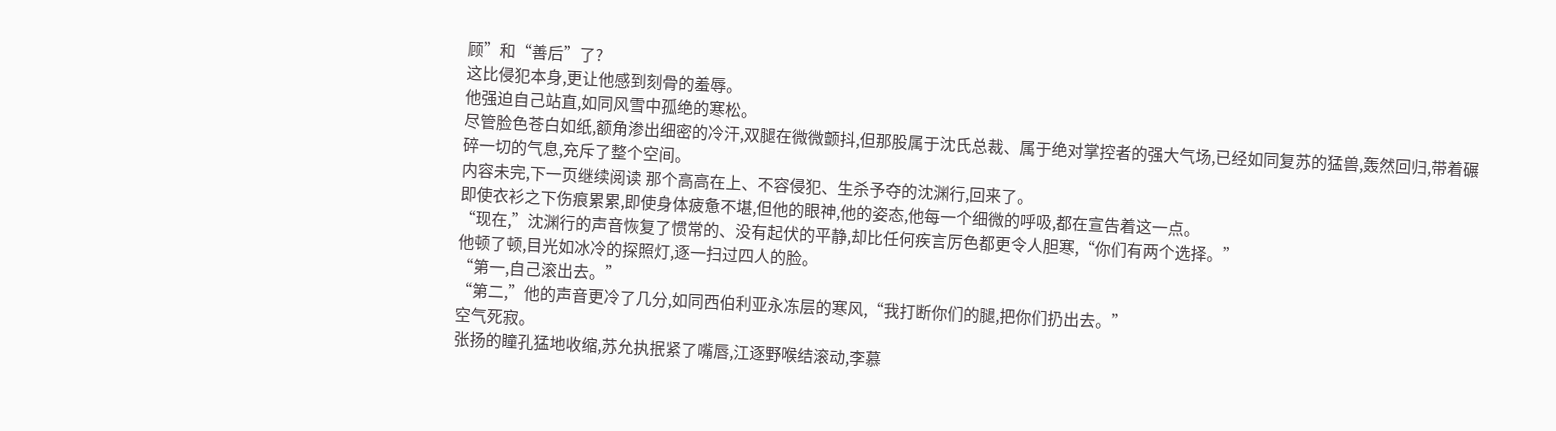顾”和“善后”了?
这比侵犯本身,更让他感到刻骨的羞辱。
他强迫自己站直,如同风雪中孤绝的寒松。
尽管脸色苍白如纸,额角渗出细密的冷汗,双腿在微微颤抖,但那股属于沈氏总裁、属于绝对掌控者的强大气场,已经如同复苏的猛兽,轰然回归,带着碾碎一切的气息,充斥了整个空间。
内容未完,下一页继续阅读 那个高高在上、不容侵犯、生杀予夺的沈渊行,回来了。
即使衣衫之下伤痕累累,即使身体疲惫不堪,但他的眼神,他的姿态,他每一个细微的呼吸,都在宣告着这一点。
“现在,”沈渊行的声音恢复了惯常的、没有起伏的平静,却比任何疾言厉色都更令人胆寒,“你们有两个选择。”
他顿了顿,目光如冰冷的探照灯,逐一扫过四人的脸。
“第一,自己滚出去。”
“第二,”他的声音更冷了几分,如同西伯利亚永冻层的寒风,“我打断你们的腿,把你们扔出去。”
空气死寂。
张扬的瞳孔猛地收缩,苏允执抿紧了嘴唇,江逐野喉结滚动,李慕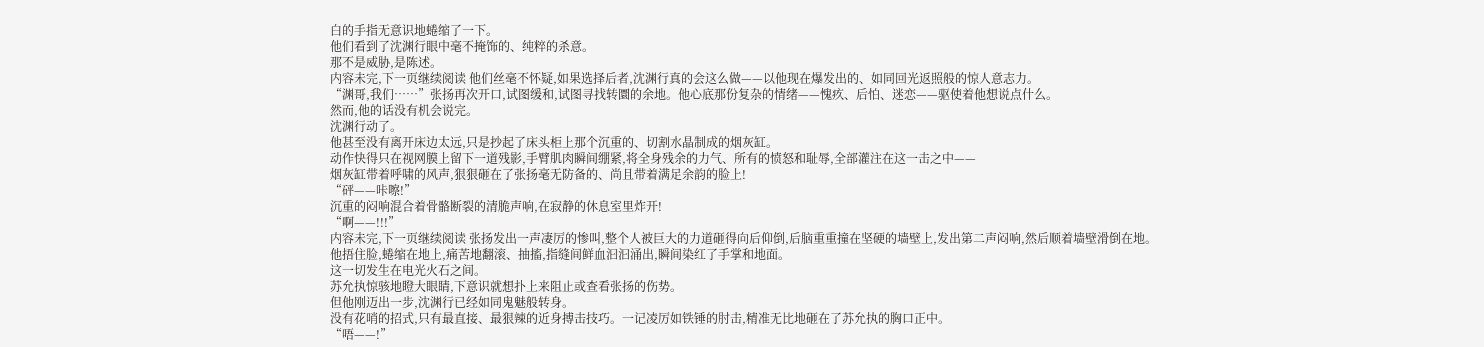白的手指无意识地蜷缩了一下。
他们看到了沈渊行眼中毫不掩饰的、纯粹的杀意。
那不是威胁,是陈述。
内容未完,下一页继续阅读 他们丝毫不怀疑,如果选择后者,沈渊行真的会这么做——以他现在爆发出的、如同回光返照般的惊人意志力。
“渊哥,我们……”张扬再次开口,试图缓和,试图寻找转圜的余地。他心底那份复杂的情绪——愧疚、后怕、迷恋——驱使着他想说点什么。
然而,他的话没有机会说完。
沈渊行动了。
他甚至没有离开床边太远,只是抄起了床头柜上那个沉重的、切割水晶制成的烟灰缸。
动作快得只在视网膜上留下一道残影,手臂肌肉瞬间绷紧,将全身残余的力气、所有的愤怒和耻辱,全部灌注在这一击之中——
烟灰缸带着呼啸的风声,狠狠砸在了张扬毫无防备的、尚且带着满足余韵的脸上!
“砰——咔嚓!”
沉重的闷响混合着骨骼断裂的清脆声响,在寂静的休息室里炸开!
“啊——!!!”
内容未完,下一页继续阅读 张扬发出一声凄厉的惨叫,整个人被巨大的力道砸得向后仰倒,后脑重重撞在坚硬的墙壁上,发出第二声闷响,然后顺着墙壁滑倒在地。
他捂住脸,蜷缩在地上,痛苦地翻滚、抽搐,指缝间鲜血汩汩涌出,瞬间染红了手掌和地面。
这一切发生在电光火石之间。
苏允执惊骇地瞪大眼睛,下意识就想扑上来阻止或查看张扬的伤势。
但他刚迈出一步,沈渊行已经如同鬼魅般转身。
没有花哨的招式,只有最直接、最狠辣的近身搏击技巧。一记凌厉如铁锤的肘击,精准无比地砸在了苏允执的胸口正中。
“唔——!”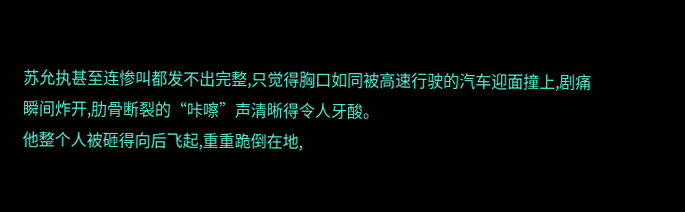苏允执甚至连惨叫都发不出完整,只觉得胸口如同被高速行驶的汽车迎面撞上,剧痛瞬间炸开,肋骨断裂的“咔嚓”声清晰得令人牙酸。
他整个人被砸得向后飞起,重重跪倒在地,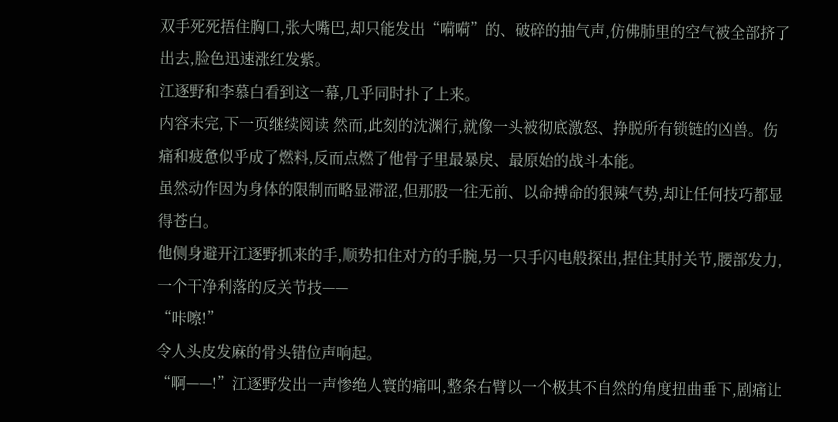双手死死捂住胸口,张大嘴巴,却只能发出“嗬嗬”的、破碎的抽气声,仿佛肺里的空气被全部挤了出去,脸色迅速涨红发紫。
江逐野和李慕白看到这一幕,几乎同时扑了上来。
内容未完,下一页继续阅读 然而,此刻的沈渊行,就像一头被彻底激怒、挣脱所有锁链的凶兽。伤痛和疲惫似乎成了燃料,反而点燃了他骨子里最暴戾、最原始的战斗本能。
虽然动作因为身体的限制而略显滞涩,但那股一往无前、以命搏命的狠辣气势,却让任何技巧都显得苍白。
他侧身避开江逐野抓来的手,顺势扣住对方的手腕,另一只手闪电般探出,捏住其肘关节,腰部发力,一个干净利落的反关节技——
“咔嚓!”
令人头皮发麻的骨头错位声响起。
“啊——!”江逐野发出一声惨绝人寰的痛叫,整条右臂以一个极其不自然的角度扭曲垂下,剧痛让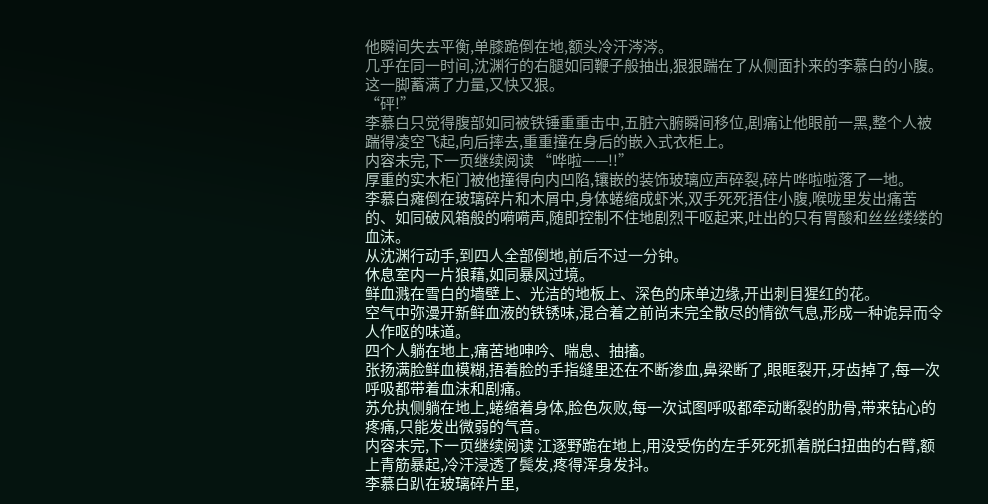他瞬间失去平衡,单膝跪倒在地,额头冷汗涔涔。
几乎在同一时间,沈渊行的右腿如同鞭子般抽出,狠狠踹在了从侧面扑来的李慕白的小腹。
这一脚蓄满了力量,又快又狠。
“砰!”
李慕白只觉得腹部如同被铁锤重重击中,五脏六腑瞬间移位,剧痛让他眼前一黑,整个人被踹得凌空飞起,向后摔去,重重撞在身后的嵌入式衣柜上。
内容未完,下一页继续阅读 “哗啦——!!”
厚重的实木柜门被他撞得向内凹陷,镶嵌的装饰玻璃应声碎裂,碎片哗啦啦落了一地。
李慕白瘫倒在玻璃碎片和木屑中,身体蜷缩成虾米,双手死死捂住小腹,喉咙里发出痛苦的、如同破风箱般的嗬嗬声,随即控制不住地剧烈干呕起来,吐出的只有胃酸和丝丝缕缕的血沫。
从沈渊行动手,到四人全部倒地,前后不过一分钟。
休息室内一片狼藉,如同暴风过境。
鲜血溅在雪白的墙壁上、光洁的地板上、深色的床单边缘,开出刺目猩红的花。
空气中弥漫开新鲜血液的铁锈味,混合着之前尚未完全散尽的情欲气息,形成一种诡异而令人作呕的味道。
四个人躺在地上,痛苦地呻吟、喘息、抽搐。
张扬满脸鲜血模糊,捂着脸的手指缝里还在不断渗血,鼻梁断了,眼眶裂开,牙齿掉了,每一次呼吸都带着血沫和剧痛。
苏允执侧躺在地上,蜷缩着身体,脸色灰败,每一次试图呼吸都牵动断裂的肋骨,带来钻心的疼痛,只能发出微弱的气音。
内容未完,下一页继续阅读 江逐野跪在地上,用没受伤的左手死死抓着脱臼扭曲的右臂,额上青筋暴起,冷汗浸透了鬓发,疼得浑身发抖。
李慕白趴在玻璃碎片里,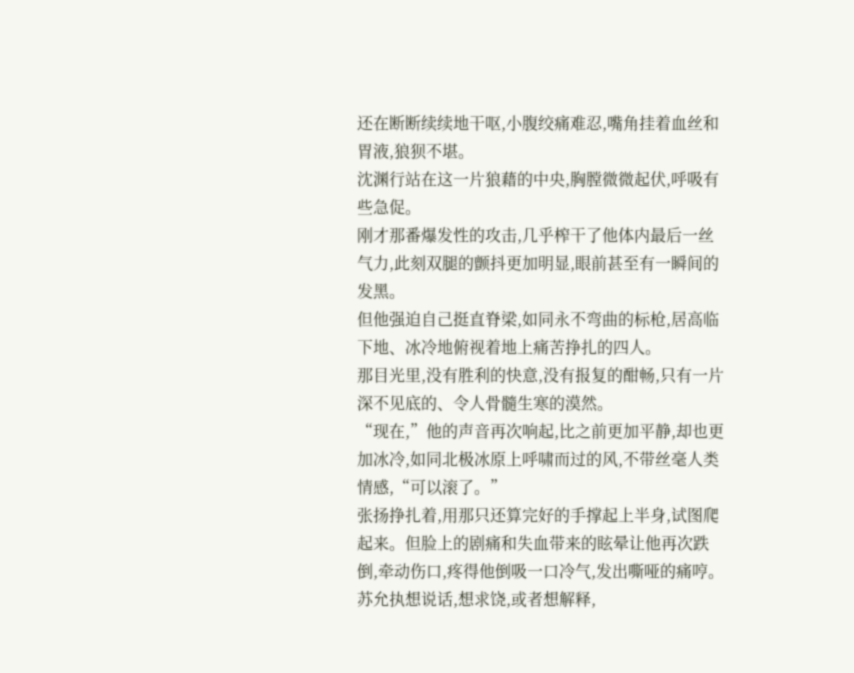还在断断续续地干呕,小腹绞痛难忍,嘴角挂着血丝和胃液,狼狈不堪。
沈渊行站在这一片狼藉的中央,胸膛微微起伏,呼吸有些急促。
刚才那番爆发性的攻击,几乎榨干了他体内最后一丝气力,此刻双腿的颤抖更加明显,眼前甚至有一瞬间的发黑。
但他强迫自己挺直脊梁,如同永不弯曲的标枪,居高临下地、冰冷地俯视着地上痛苦挣扎的四人。
那目光里,没有胜利的快意,没有报复的酣畅,只有一片深不见底的、令人骨髓生寒的漠然。
“现在,”他的声音再次响起,比之前更加平静,却也更加冰冷,如同北极冰原上呼啸而过的风,不带丝毫人类情感,“可以滚了。”
张扬挣扎着,用那只还算完好的手撑起上半身,试图爬起来。但脸上的剧痛和失血带来的眩晕让他再次跌倒,牵动伤口,疼得他倒吸一口冷气,发出嘶哑的痛哼。
苏允执想说话,想求饶,或者想解释,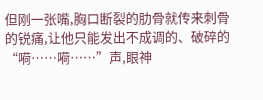但刚一张嘴,胸口断裂的肋骨就传来刺骨的锐痛,让他只能发出不成调的、破碎的“嗬……嗬……”声,眼神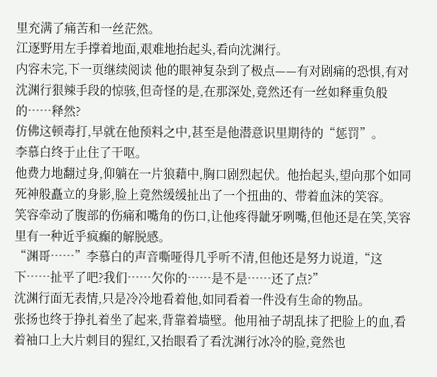里充满了痛苦和一丝茫然。
江逐野用左手撑着地面,艰难地抬起头,看向沈渊行。
内容未完,下一页继续阅读 他的眼神复杂到了极点——有对剧痛的恐惧,有对沈渊行狠辣手段的惊骇,但奇怪的是,在那深处,竟然还有一丝如释重负般的……释然?
仿佛这顿毒打,早就在他预料之中,甚至是他潜意识里期待的“惩罚”。
李慕白终于止住了干呕。
他费力地翻过身,仰躺在一片狼藉中,胸口剧烈起伏。他抬起头,望向那个如同死神般矗立的身影,脸上竟然缓缓扯出了一个扭曲的、带着血沫的笑容。
笑容牵动了腹部的伤痛和嘴角的伤口,让他疼得龇牙咧嘴,但他还是在笑,笑容里有一种近乎疯癫的解脱感。
“渊哥……”李慕白的声音嘶哑得几乎听不清,但他还是努力说道,“这下……扯平了吧?我们……欠你的……是不是……还了点?”
沈渊行面无表情,只是冷冷地看着他,如同看着一件没有生命的物品。
张扬也终于挣扎着坐了起来,背靠着墙壁。他用袖子胡乱抹了把脸上的血,看着袖口上大片刺目的猩红,又抬眼看了看沈渊行冰冷的脸,竟然也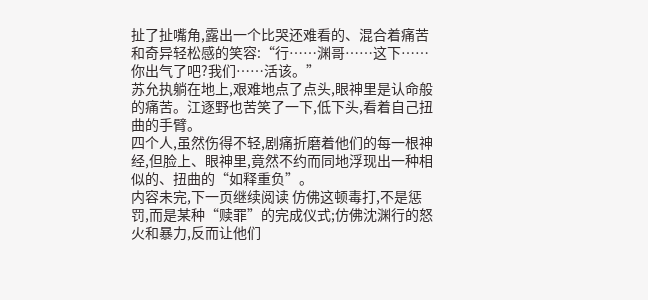扯了扯嘴角,露出一个比哭还难看的、混合着痛苦和奇异轻松感的笑容:“行……渊哥……这下……你出气了吧?我们……活该。”
苏允执躺在地上,艰难地点了点头,眼神里是认命般的痛苦。江逐野也苦笑了一下,低下头,看着自己扭曲的手臂。
四个人,虽然伤得不轻,剧痛折磨着他们的每一根神经,但脸上、眼神里,竟然不约而同地浮现出一种相似的、扭曲的“如释重负”。
内容未完,下一页继续阅读 仿佛这顿毒打,不是惩罚,而是某种“赎罪”的完成仪式;仿佛沈渊行的怒火和暴力,反而让他们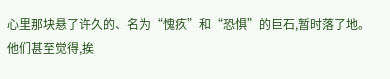心里那块悬了许久的、名为“愧疚”和“恐惧”的巨石,暂时落了地。
他们甚至觉得,挨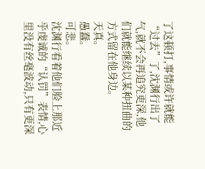了这顿打,事情或许就能“过去”了,沈渊行出了气,就不会再追究更深,他们就能继续以某种扭曲的方式留在他身边。
天真。
愚蠢。
可悲。
沈渊行看着他们脸上那近乎虔诚的“认罚”表情,心里没有丝毫波动,只有更深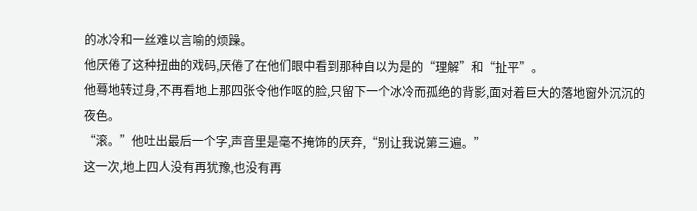的冰冷和一丝难以言喻的烦躁。
他厌倦了这种扭曲的戏码,厌倦了在他们眼中看到那种自以为是的“理解”和“扯平”。
他蓦地转过身,不再看地上那四张令他作呕的脸,只留下一个冰冷而孤绝的背影,面对着巨大的落地窗外沉沉的夜色。
“滚。”他吐出最后一个字,声音里是毫不掩饰的厌弃,“别让我说第三遍。”
这一次,地上四人没有再犹豫,也没有再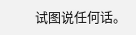试图说任何话。